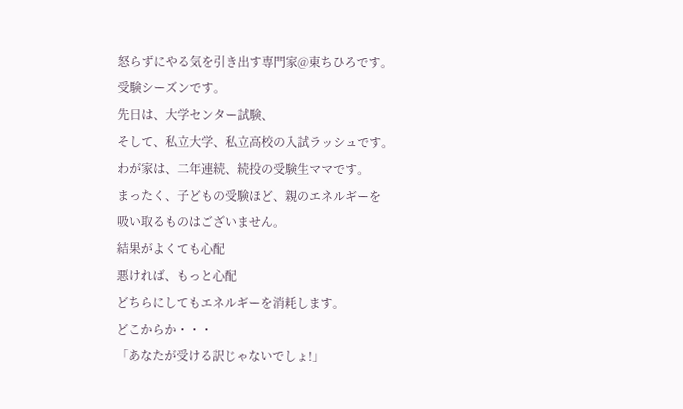怒らずにやる気を引き出す専門家@東ちひろです。
受験シーズンです。
先日は、大学センター試験、
そして、私立大学、私立高校の入試ラッシュです。
わが家は、二年連続、続投の受験生ママです。
まったく、子どもの受験ほど、親のエネルギーを
吸い取るものはございません。
結果がよくても心配
悪ければ、もっと心配
どちらにしてもエネルギーを消耗します。
どこからか・・・
「あなたが受ける訳じゃないでしょ!」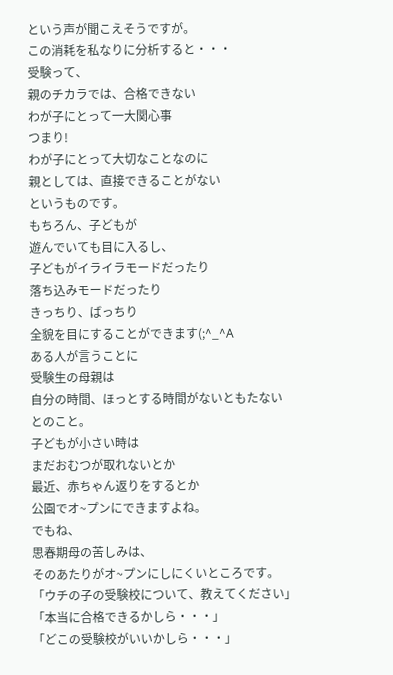という声が聞こえそうですが。
この消耗を私なりに分析すると・・・
受験って、
親のチカラでは、合格できない
わが子にとって一大関心事
つまり!
わが子にとって大切なことなのに
親としては、直接できることがない
というものです。
もちろん、子どもが
遊んでいても目に入るし、
子どもがイライラモードだったり
落ち込みモードだったり
きっちり、ばっちり
全貌を目にすることができます(;^_^A
ある人が言うことに
受験生の母親は
自分の時間、ほっとする時間がないともたない
とのこと。
子どもが小さい時は
まだおむつが取れないとか
最近、赤ちゃん返りをするとか
公園でオ~プンにできますよね。
でもね、
思春期母の苦しみは、
そのあたりがオ~プンにしにくいところです。
「ウチの子の受験校について、教えてください」
「本当に合格できるかしら・・・」
「どこの受験校がいいかしら・・・」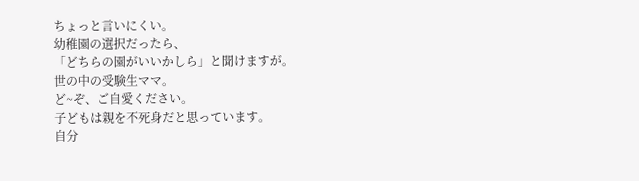ちょっと言いにくい。
幼稚園の選択だったら、
「どちらの園がいいかしら」と聞けますが。
世の中の受験生ママ。
ど~ぞ、ご自愛ください。
子どもは親を不死身だと思っています。
自分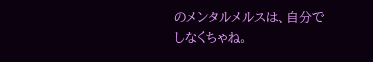のメンタルメルスは、自分でしなくちゃね。